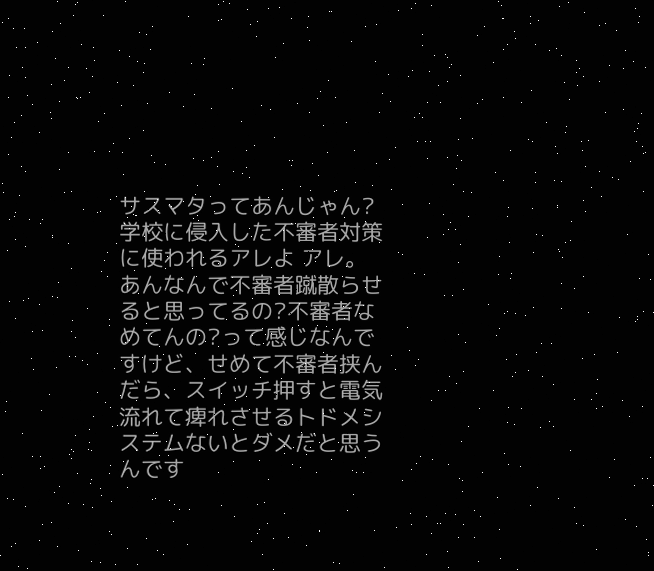サスマタってあんじゃん?学校に侵入した不審者対策に使われるアレよ アレ。あんなんで不審者蹴散らせると思ってるの?不審者なめてんの?って感じなんですけど、せめて不審者挟んだら、スイッチ押すと電気流れて痺れさせるトドメシステムないとダメだと思うんです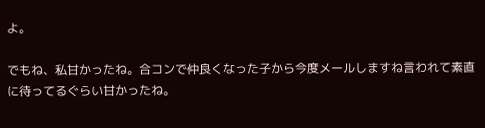よ。

でもね、私甘かったね。合コンで仲良くなった子から今度メールしますね言われて素直に待ってるぐらい甘かったね。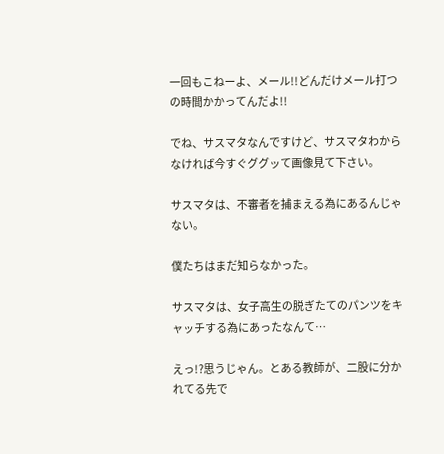一回もこねーよ、メール!!どんだけメール打つの時間かかってんだよ!!

でね、サスマタなんですけど、サスマタわからなければ今すぐググッて画像見て下さい。

サスマタは、不審者を捕まえる為にあるんじゃない。

僕たちはまだ知らなかった。

サスマタは、女子高生の脱ぎたてのパンツをキャッチする為にあったなんて…

えっ!?思うじゃん。とある教師が、二股に分かれてる先で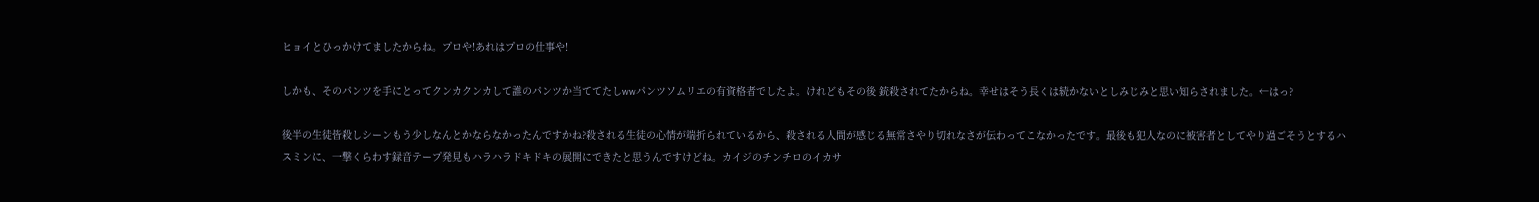ヒョイとひっかけてましたからね。プロや!あれはプロの仕事や!

しかも、そのパンツを手にとってクンカクンカして誰のパンツか当ててたしwwパンツソムリエの有資格者でしたよ。けれどもその後 銃殺されてたからね。幸せはそう長くは続かないとしみじみと思い知らされました。←はっ?

後半の生徒皆殺しシーンもう少しなんとかならなかったんですかね?殺される生徒の心情が端折られているから、殺される人間が感じる無常さやり切れなさが伝わってこなかったです。最後も犯人なのに被害者としてやり過ごそうとするハスミンに、一撃くらわす録音テープ発見もハラハラドキドキの展開にできたと思うんですけどね。カイジのチンチロのイカサ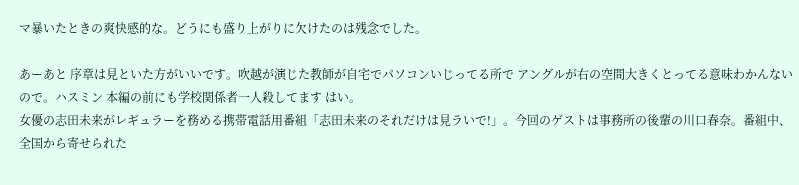マ暴いたときの爽快感的な。どうにも盛り上がりに欠けたのは残念でした。

あーあと 序章は見といた方がいいです。吹越が演じた教師が自宅でパソコンいじってる所で アングルが右の空間大きくとってる意味わかんないので。ハスミン 本編の前にも学校関係者一人殺してます はい。
女優の志田未来がレギュラーを務める携帯電話用番組「志田未来のそれだけは見ラいで!」。今回のゲストは事務所の後輩の川口春奈。番組中、全国から寄せられた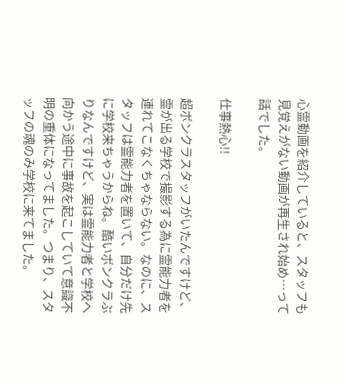心霊動画を紹介していると、スタッフも見覚えがない動画が再生され始め…って話でした。

仕事熱心!!

超ボンクラスタッフがいたんですけど、霊が出る学校で撮影する為に霊能力者を連れてこなくちゃならない。なのに、スタッフは霊能力者を置いて、自分だけ先に学校来ちゃうからね。酷いボンクラぶりなんですけど、実は霊能力者と学校へ向かう途中に事故を起こしていて意識不明の重体になってました。つまり、スタッフの魂のみ学校に来てました。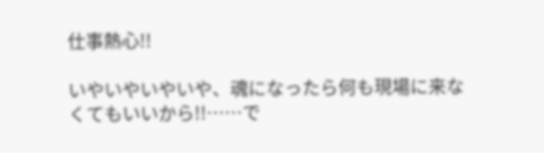仕事熱心!!

いやいやいやいや、魂になったら何も現場に来なくてもいいから!!……で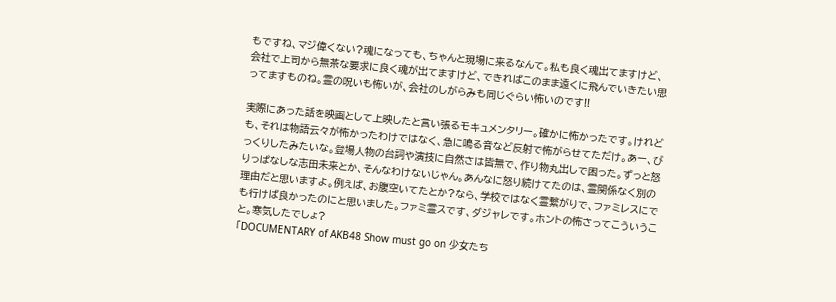もですね、マジ偉くない?魂になっても、ちゃんと現場に来るなんて。私も良く魂出てますけど、会社で上司から無茶な要求に良く魂が出てますけど、できればこのまま遠くに飛んでいきたい思ってますものね。霊の呪いも怖いが、会社のしがらみも同じぐらい怖いのです!!

実際にあった話を映画として上映したと言い張るモキュメンタリー。確かに怖かったです。けれども、それは物語云々が怖かったわけではなく、急に鳴る音など反射で怖がらせてただけ。あー、びっくりしたみたいな。登場人物の台詞や演技に自然さは皆無で、作り物丸出しで困った。ずっと怒りっぱなしな志田未来とか、そんなわけないじゃん。あんなに怒り続けてたのは、霊関係なく別の理由だと思いますよ。例えば、お腹空いてたとか?なら、学校ではなく霊繋がりで、ファミレスにでも行けば良かったのにと思いました。ファミ霊スです、ダジャレです。ホントの怖さってこういうこと。寒気したでしょ?
「DOCUMENTARY of AKB48 Show must go on 少女たち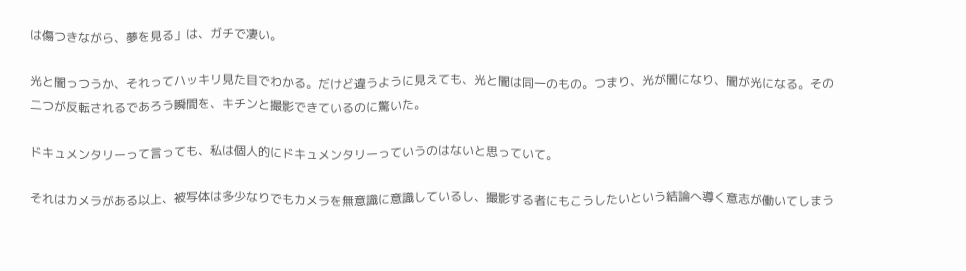は傷つきながら、夢を見る」は、ガチで凄い。

光と闇っつうか、それってハッキリ見た目でわかる。だけど違うように見えても、光と闇は同一のもの。つまり、光が闇になり、闇が光になる。その二つが反転されるであろう瞬間を、キチンと撮影できているのに驚いた。

ドキュメンタリーって言っても、私は個人的にドキュメンタリーっていうのはないと思っていて。

それはカメラがある以上、被写体は多少なりでもカメラを無意識に意識しているし、撮影する者にもこうしたいという結論へ導く意志が働いてしまう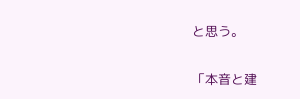と思う。

「本音と建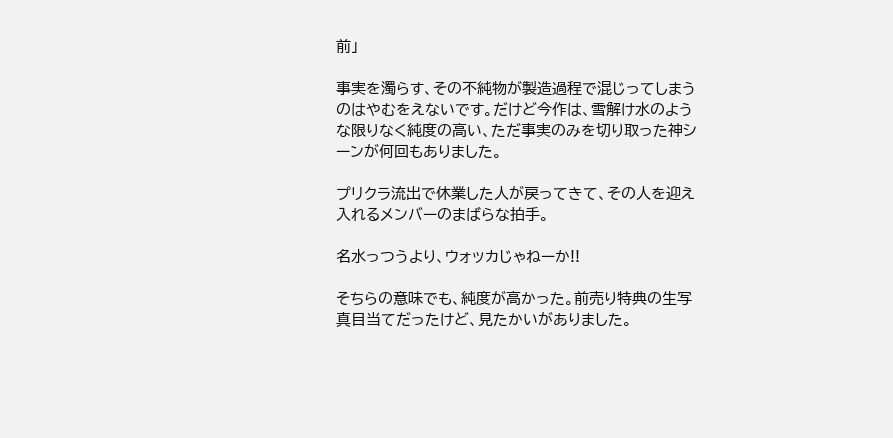前」

事実を濁らす、その不純物が製造過程で混じってしまうのはやむをえないです。だけど今作は、雪解け水のような限りなく純度の高い、ただ事実のみを切り取った神シーンが何回もありました。

プリクラ流出で休業した人が戻ってきて、その人を迎え入れるメンバーのまばらな拍手。

名水っつうより、ウォッカじゃねーか!!

そちらの意味でも、純度が高かった。前売り特典の生写真目当てだったけど、見たかいがありました。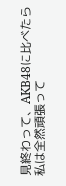見終わって、AKB48に比べたら私は全然頑張って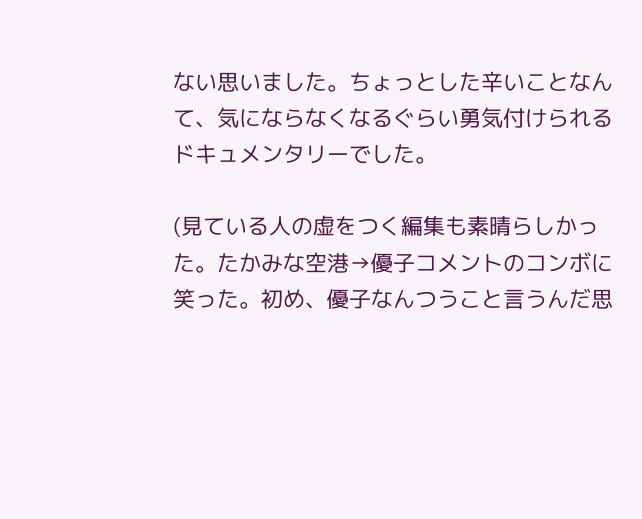ない思いました。ちょっとした辛いことなんて、気にならなくなるぐらい勇気付けられるドキュメンタリーでした。

(見ている人の虚をつく編集も素晴らしかった。たかみな空港→優子コメントのコンボに笑った。初め、優子なんつうこと言うんだ思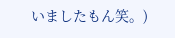いましたもん笑。)